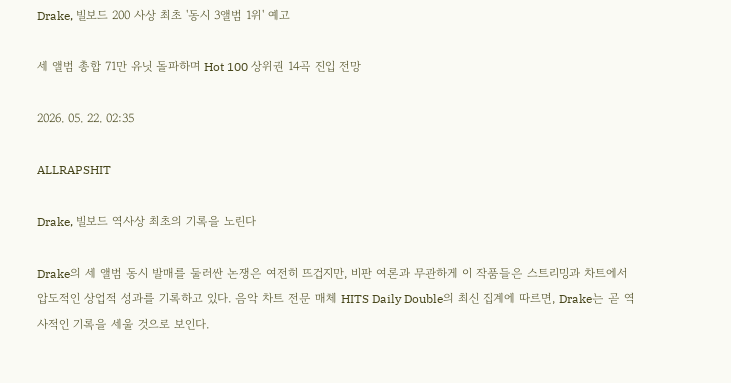Drake, 빌보드 200 사상 최초 '동시 3앨범 1위' 예고

세 앨범 총합 71만 유닛 돌파하며 Hot 100 상위권 14곡 진입 전망

2026. 05. 22. 02:35

ALLRAPSHIT

Drake, 빌보드 역사상 최초의 기록을 노린다

Drake의 세 앨범 동시 발매를 둘러싼 논쟁은 여전히 뜨겁지만, 비판 여론과 무관하게 이 작품들은 스트리밍과 차트에서 압도적인 상업적 성과를 기록하고 있다. 음악 차트 전문 매체 HITS Daily Double의 최신 집계에 따르면, Drake는 곧 역사적인 기록을 세울 것으로 보인다.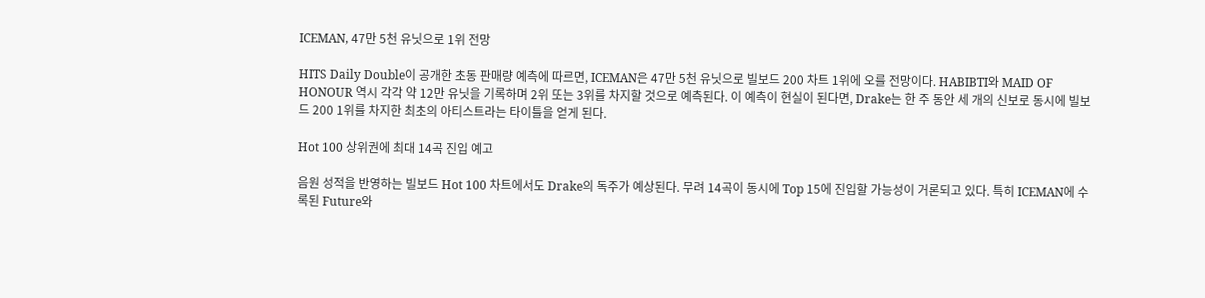ICEMAN, 47만 5천 유닛으로 1위 전망

HITS Daily Double이 공개한 초동 판매량 예측에 따르면, ICEMAN은 47만 5천 유닛으로 빌보드 200 차트 1위에 오를 전망이다. HABIBTI와 MAID OF HONOUR 역시 각각 약 12만 유닛을 기록하며 2위 또는 3위를 차지할 것으로 예측된다. 이 예측이 현실이 된다면, Drake는 한 주 동안 세 개의 신보로 동시에 빌보드 200 1위를 차지한 최초의 아티스트라는 타이틀을 얻게 된다.

Hot 100 상위권에 최대 14곡 진입 예고

음원 성적을 반영하는 빌보드 Hot 100 차트에서도 Drake의 독주가 예상된다. 무려 14곡이 동시에 Top 15에 진입할 가능성이 거론되고 있다. 특히 ICEMAN에 수록된 Future와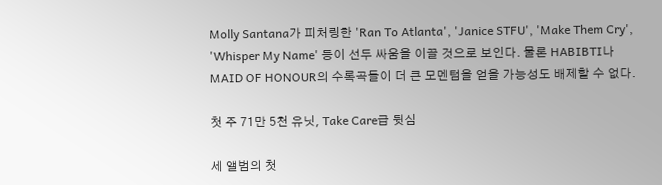Molly Santana가 피처링한 'Ran To Atlanta', 'Janice STFU', 'Make Them Cry', 'Whisper My Name' 등이 선두 싸움을 이끌 것으로 보인다. 물론 HABIBTI나 MAID OF HONOUR의 수록곡들이 더 큰 모멘텀을 얻을 가능성도 배제할 수 없다.

첫 주 71만 5천 유닛, Take Care급 뒷심

세 앨범의 첫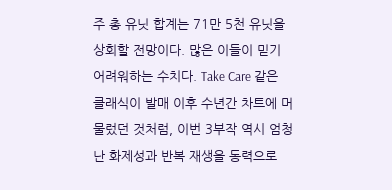주 총 유닛 합계는 71만 5천 유닛을 상회할 전망이다. 많은 이들이 믿기 어려워하는 수치다. Take Care 같은 클래식이 발매 이후 수년간 차트에 머물렀던 것처럼, 이번 3부작 역시 엄청난 화제성과 반복 재생을 동력으로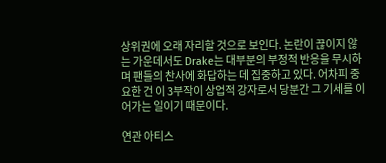상위권에 오래 자리할 것으로 보인다. 논란이 끊이지 않는 가운데서도 Drake는 대부분의 부정적 반응을 무시하며 팬들의 찬사에 화답하는 데 집중하고 있다. 어차피 중요한 건 이 3부작이 상업적 강자로서 당분간 그 기세를 이어가는 일이기 때문이다.

연관 아티스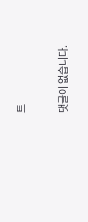트

댓글이 없습니다.